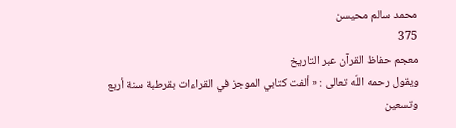محمد سالم محيسن
375
معجم حفاظ القرآن عبر التاريخ
ويقول رحمه اللّه تعالى : « ألفت كتابي الموجز في القراءات بقرطبة سنة أربع وتسعين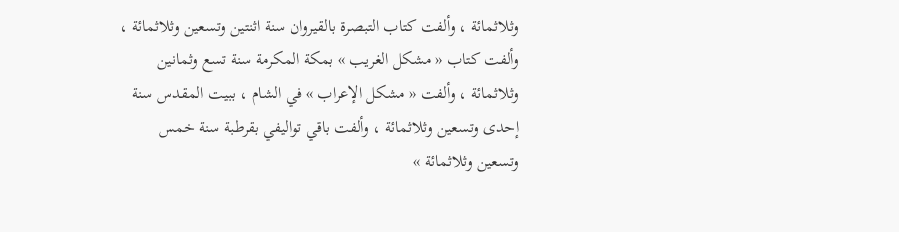وثلاثمائة ، وألفت كتاب التبصرة بالقيروان سنة اثنتين وتسعين وثلاثمائة ، وألفت كتاب « مشكل الغريب » بمكة المكرمة سنة تسع وثمانين وثلاثمائة ، وألفت « مشكل الإعراب » في الشام ، ببيت المقدس سنة إحدى وتسعين وثلاثمائة ، وألفت باقي تواليفي بقرطبة سنة خمس وتسعين وثلاثمائة »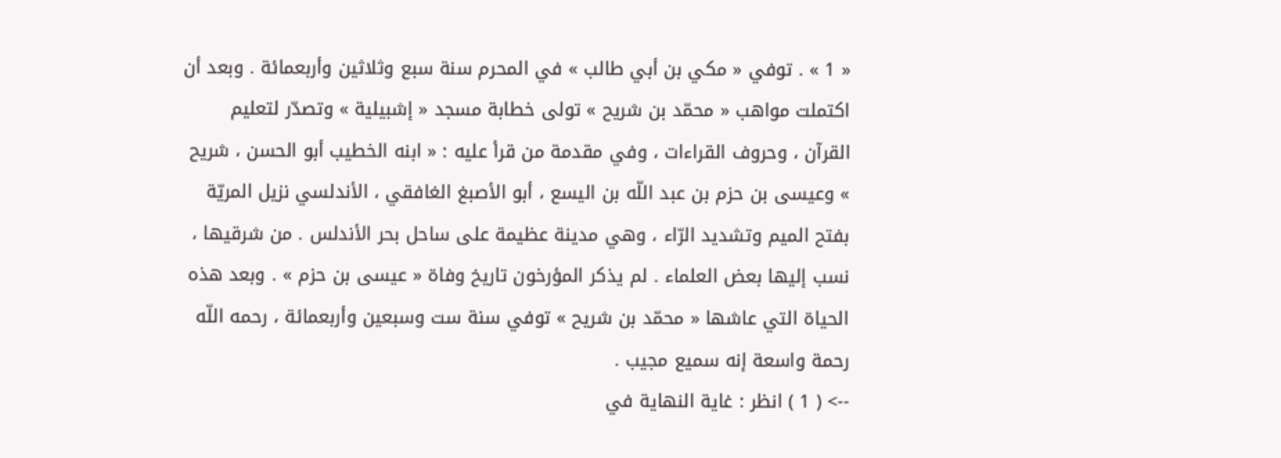« 1 » . توفي « مكي بن أبي طالب » في المحرم سنة سبع وثلاثين وأربعمائة . وبعد أن اكتملت مواهب « محمّد بن شريح » تولى خطابة مسجد « إشبيلية » وتصدّر لتعليم القرآن ، وحروف القراءات ، وفي مقدمة من قرأ عليه : « ابنه الخطيب أبو الحسن ، شريح » وعيسى بن حزم بن عبد اللّه بن اليسع ، أبو الأصبغ الغافقي ، الأندلسي نزيل المريّة بفتح الميم وتشديد الرّاء ، وهي مدينة عظيمة على ساحل بحر الأندلس . من شرقيها ، نسب إليها بعض العلماء . لم يذكر المؤرخون تاريخ وفاة « عيسى بن حزم » . وبعد هذه الحياة التي عاشها « محمّد بن شريح » توفي سنة ست وسبعين وأربعمائة ، رحمه اللّه رحمة واسعة إنه سميع مجيب .
--> ( 1 ) انظر : غاية النهاية في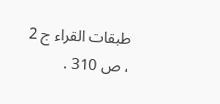طبقات القراء ج 2 ، ص 310 .